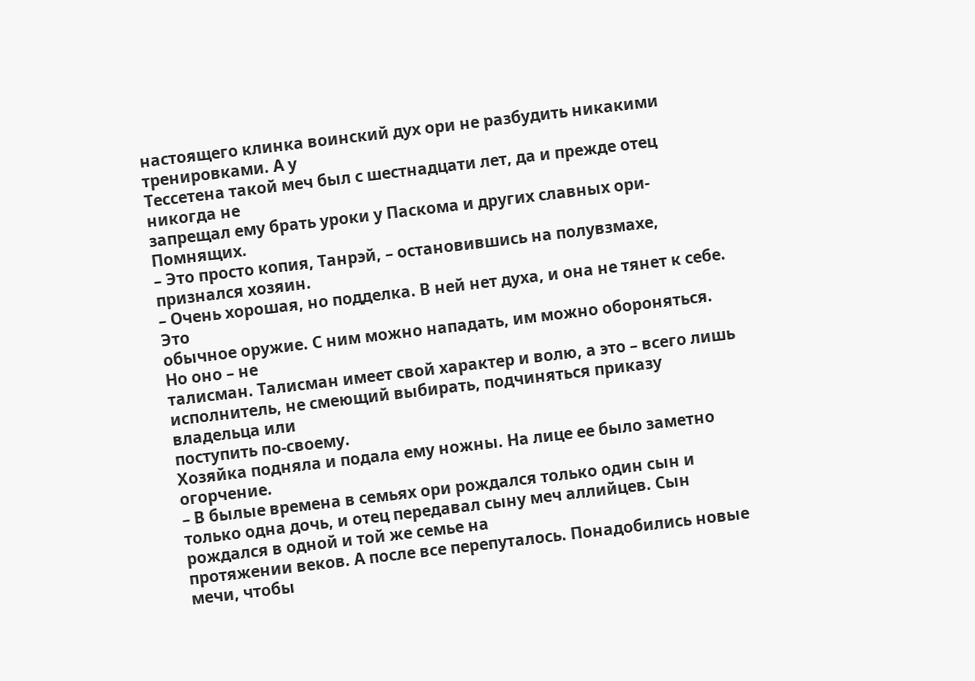настоящего клинка воинский дух ори не разбудить никакими тренировками. А у
Тессетена такой меч был с шестнадцати лет, да и прежде отец никогда не
запрещал ему брать уроки у Паскома и других славных ори-Помнящих.
– Это просто копия, Танрэй, – остановившись на полувзмахе, признался хозяин.
– Очень хорошая, но подделка. В ней нет духа, и она не тянет к себе. Это
обычное оружие. С ним можно нападать, им можно обороняться. Но оно – не
талисман. Талисман имеет свой характер и волю, а это – всего лишь
исполнитель, не смеющий выбирать, подчиняться приказу владельца или
поступить по-своему.
Хозяйка подняла и подала ему ножны. На лице ее было заметно огорчение.
– В былые времена в семьях ори рождался только один сын и только одна дочь, и отец передавал сыну меч аллийцев. Сын рождался в одной и той же семье на
протяжении веков. А после все перепуталось. Понадобились новые мечи, чтобы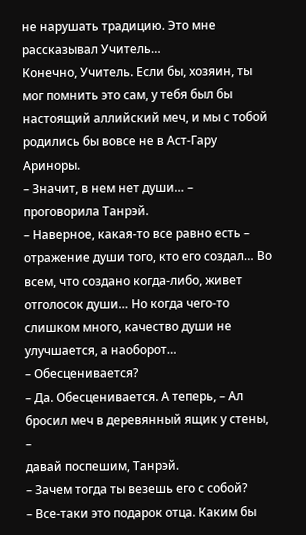не нарушать традицию. Это мне рассказывал Учитель…
Конечно, Учитель. Если бы, хозяин, ты мог помнить это сам, у тебя был бы
настоящий аллийский меч, и мы с тобой родились бы вовсе не в Аст-Гару
Ариноры.
– Значит, в нем нет души… – проговорила Танрэй.
– Наверное, какая-то все равно есть – отражение души того, кто его создал… Во
всем, что создано когда-либо, живет отголосок души… Но когда чего-то
слишком много, качество души не улучшается, а наоборот…
– Обесценивается?
– Да. Обесценивается. А теперь, – Ал бросил меч в деревянный ящик у стены, –
давай поспешим, Танрэй.
– Зачем тогда ты везешь его с собой?
– Все-таки это подарок отца. Каким бы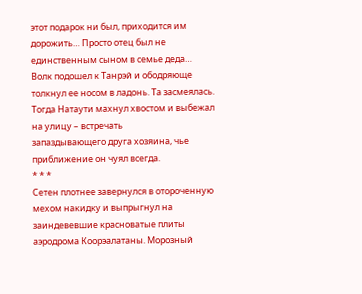этот подарок ни был, приходится им
дорожить… Просто отец был не единственным сыном в семье деда…
Волк подошел к Танрэй и ободряюще толкнул ее носом в ладонь. Та засмеялась.
Тогда Натаути махнул хвостом и выбежал на улицу – встречать
запаздывающего друга хозяина, чье приближение он чуял всегда.
* * *
Сетен плотнее завернулся в отороченную мехом накидку и выпрыгнул на
заиндевевшие красноватые плиты аэродрома Коорэалатаны. Морозный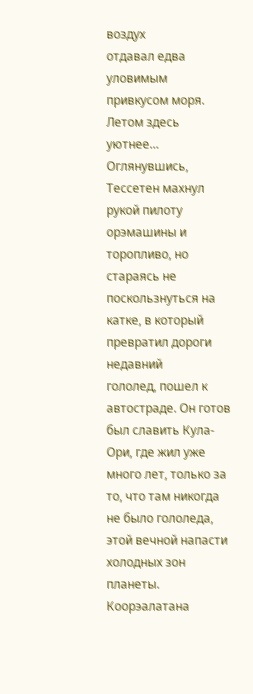воздух
отдавал едва уловимым привкусом моря. Летом здесь уютнее…
Оглянувшись, Тессетен махнул рукой пилоту орэмашины и торопливо, но
стараясь не поскользнуться на катке, в который превратил дороги недавний
гололед, пошел к автостраде. Он готов был славить Кула-Ори, где жил уже
много лет, только за то, что там никогда не было гололеда, этой вечной напасти
холодных зон планеты.
Коорэалатана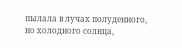пылала в лучах полуденного, но холодного солнца,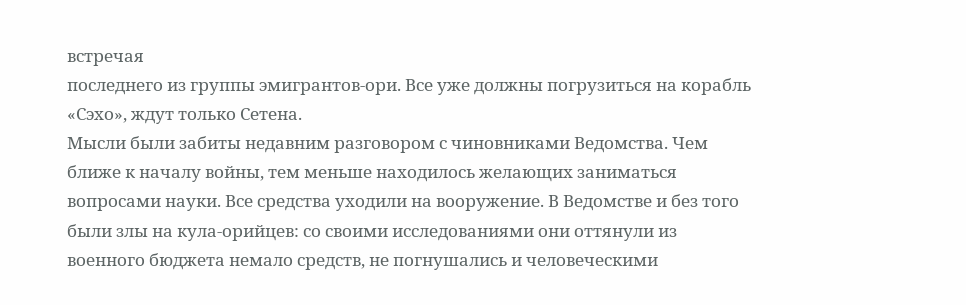встречая
последнего из группы эмигрантов-ори. Все уже должны погрузиться на корабль
«Сэхо», ждут только Сетена.
Мысли были забиты недавним разговором с чиновниками Ведомства. Чем
ближе к началу войны, тем меньше находилось желающих заниматься
вопросами науки. Все средства уходили на вооружение. В Ведомстве и без того
были злы на кула-орийцев: со своими исследованиями они оттянули из
военного бюджета немало средств, не погнушались и человеческими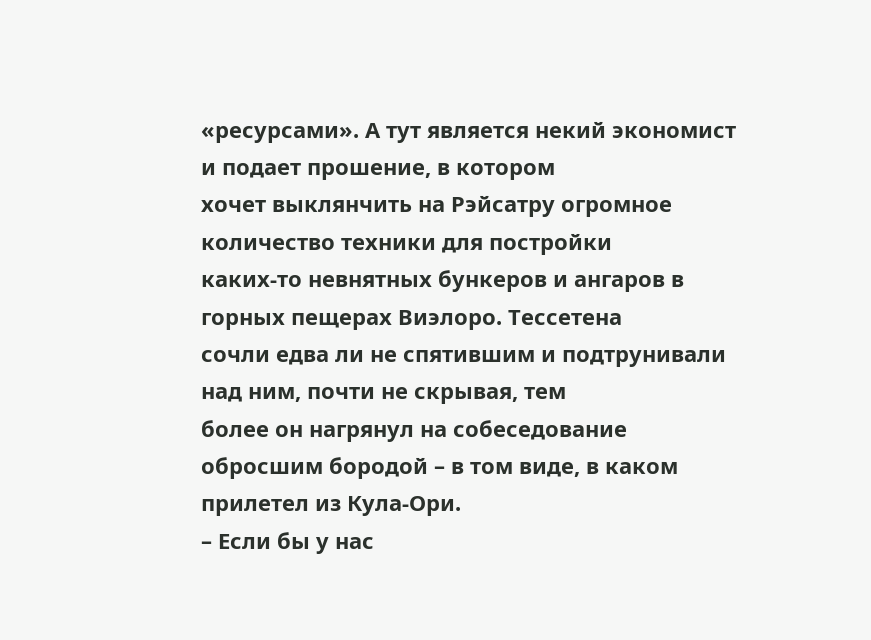«ресурсами». А тут является некий экономист и подает прошение, в котором
хочет выклянчить на Рэйсатру огромное количество техники для постройки
каких-то невнятных бункеров и ангаров в горных пещерах Виэлоро. Тессетена
сочли едва ли не спятившим и подтрунивали над ним, почти не скрывая, тем
более он нагрянул на собеседование обросшим бородой – в том виде, в каком
прилетел из Кула-Ори.
– Если бы у нас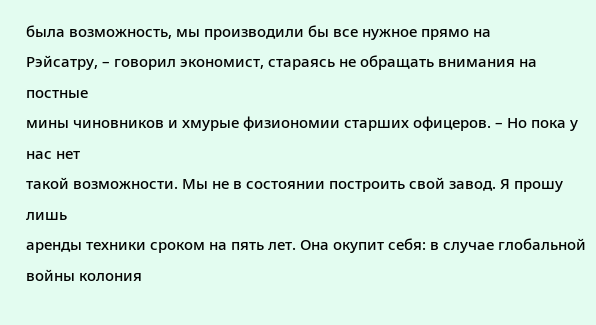была возможность, мы производили бы все нужное прямо на
Рэйсатру, – говорил экономист, стараясь не обращать внимания на постные
мины чиновников и хмурые физиономии старших офицеров. – Но пока у нас нет
такой возможности. Мы не в состоянии построить свой завод. Я прошу лишь
аренды техники сроком на пять лет. Она окупит себя: в случае глобальной
войны колония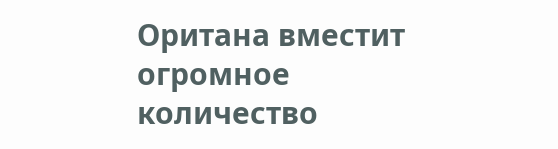Оритана вместит огромное количество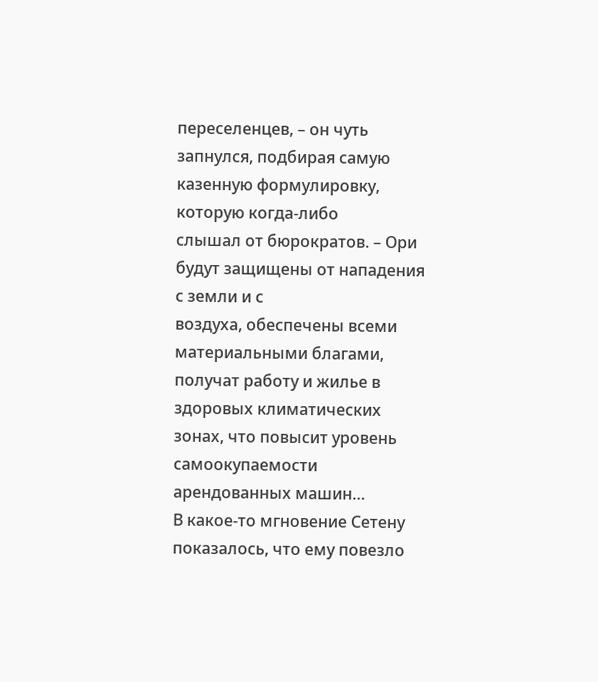переселенцев, – он чуть
запнулся, подбирая самую казенную формулировку, которую когда-либо
слышал от бюрократов. – Ори будут защищены от нападения с земли и с
воздуха, обеспечены всеми материальными благами, получат работу и жилье в
здоровых климатических зонах, что повысит уровень самоокупаемости
арендованных машин…
В какое-то мгновение Сетену показалось, что ему повезло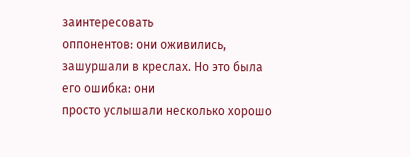заинтересовать
оппонентов: они оживились, зашуршали в креслах. Но это была его ошибка: они
просто услышали несколько хорошо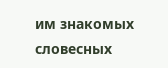им знакомых словесных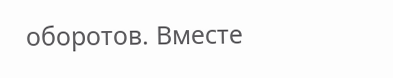оборотов. Вместе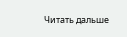Читать дальше